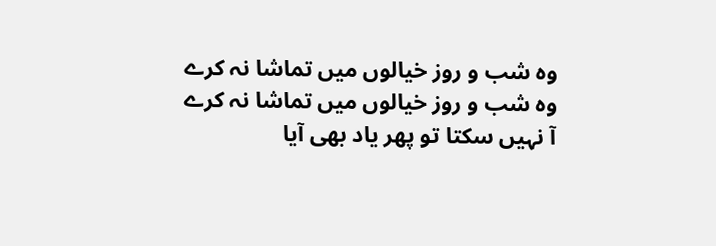وہ شب و روز خیالوں میں تماشا نہ کرے
وہ شب و روز خیالوں میں تماشا نہ کرے
آ نہیں سکتا تو پھر یاد بھی آیا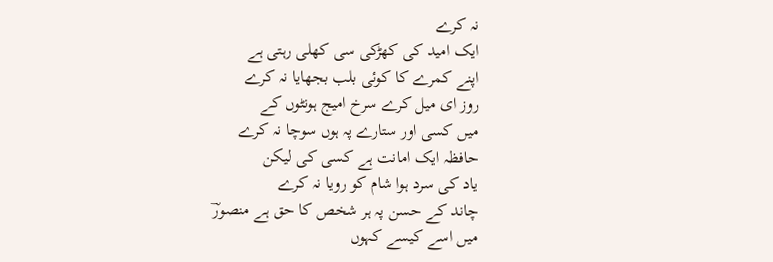نہ کرے
ایک امید کی کھڑکی سی کھلی رہتی ہے
اپنے کمرے کا کوئی بلب بجھایا نہ کرے
روز ای میل کرے سرخ امیج ہونٹوں کے
میں کسی اور ستارے پہ ہوں سوچا نہ کرے
حافظہ ایک امانت ہے کسی کی لیکن
یاد کی سرد ہوا شام کو رویا نہ کرے
چاند کے حسن پہ ہر شخص کا حق ہے منصورؔ
میں اسے کیسے کہوں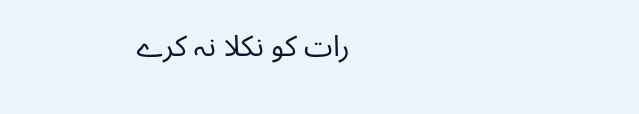رات کو نکلا نہ کرے